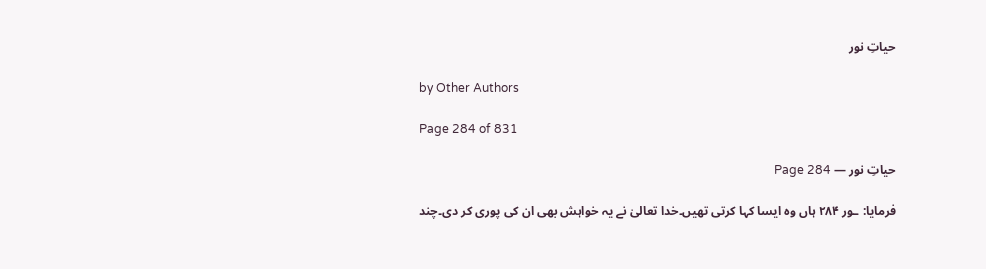حیاتِ نور

by Other Authors

Page 284 of 831

حیاتِ نور — Page 284

فرمایا: ـور ۲۸۴ ہاں وہ ایسا کہا کرتی تھیں۔خدا تعالیٰ نے یہ خواہش بھی ان کی پوری کر دی۔چند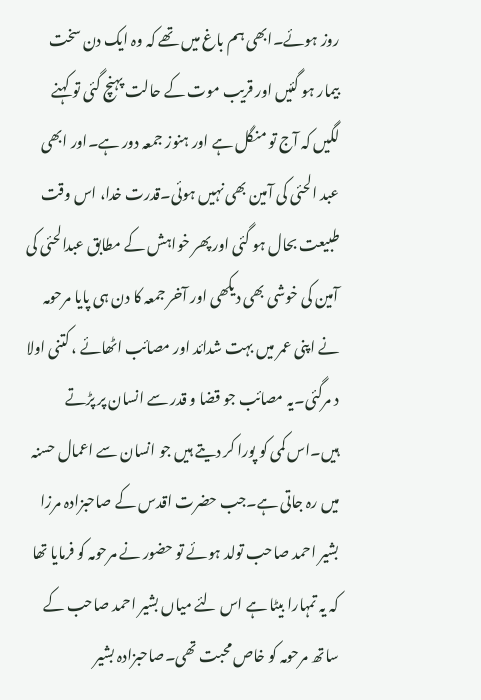روز ہوئے۔ابھی ہم باغ میں تھے کہ وہ ایک دن سخت بیمار ہو گئیں اور قریب موت کے حالت پہنچ گئی تو کہنے لگیں کہ آج تو منگل ہے اور ہنوز جمعہ دور ہے۔اور ابھی عبد الحئی کی آمین بھی نہیں ہوئی۔قدرت خدا، اس وقت طبیعت بحال ہو گئی اور پھر خواہش کے مطابق عبدالحئی کی آمین کی خوشی بھی دیکھی اور آخر جمعہ کا دن ہی پایا مرحومہ نے اپنی عمر میں بہت شدائد اور مصائب اٹھائے ، کتنی اولا د مرگئی۔یہ مصائب جو قضا و قدر سے انسان پر پڑتے ہیں۔اس کمی کو پورا کر دیتے ہیں جو انسان سے اعمال حسنہ میں رہ جاتی ہے۔جب حضرت اقدس کے صاحبزادہ مرزا بشیر احمد صاحب تولد ہوئے تو حضور نے مرحومہ کو فرمایا تھا کہ یہ تمہارا بیٹا ہے اس لئے میاں بشیر احمد صاحب کے ساتھ مرحومہ کو خاص محبت تھی۔صاحبزادہ بشیر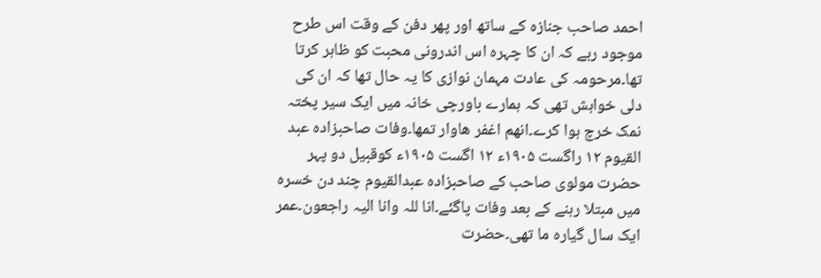احمد صاحب جنازہ کے ساتھ اور پھر دفن کے وقت اس طرح موجود رہے کہ ان کا چہرہ اس اندرونی محبت کو ظاہر کرتا تھا۔مرحومہ کی عادت مہمان نوازی کا یہ حال تھا کہ ان کی دلی خواہش تھی کہ ہمارے باورچی خانہ میں ایک سیر پختہ نمک خرچ ہوا کرے۔انھم اغفر ھاوار تمھا۔وفات صاحبزادہ عبد القیوم ۱۲ راگست ۱۹۰۵ء ۱۲ اگست ۱۹۰۵ء کوقبیل دو پہر حضرت مولوی صاحب کے صاحبزادہ عبدالقیوم چند دن خسرہ میں مبتلا رہنے کے بعد وفات پاگئے۔انا للہ وانا الیہ راجعون۔عمر ایک سال گیارہ ما تھی۔حضرت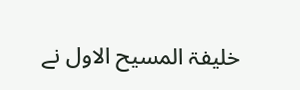خلیفۃ المسیح الاول نے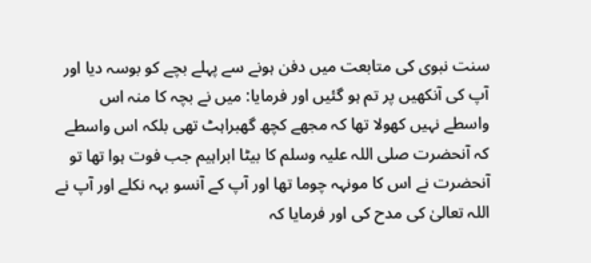سنت نبوی کی متابعت میں دفن ہونے سے پہلے بچے کو بوسہ دیا اور آپ کی آنکھیں پر تم ہو گئیں اور فرمایا: میں نے بچہ کا منہ اس واسطے نہیں کھولا تھا کہ مجھے کچھ گھبراہٹ تھی بلکہ اس واسطے کہ آنحضرت صلی اللہ علیہ وسلم کا بیٹا ابراہیم جب فوت ہوا تھا تو آنحضرت نے اس کا مونہہ چوما تھا اور آپ کے آنسو بہہ نکلے اور آپ نے اللہ تعالیٰ کی مدح کی اور فرمایا کہ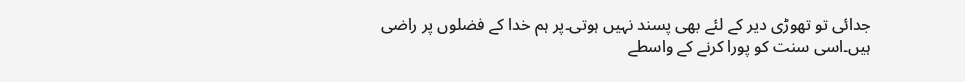جدائی تو تھوڑی دیر کے لئے بھی پسند نہیں ہوتی۔پر ہم خدا کے فضلوں پر راضی ہیں۔اسی سنت کو پورا کرنے کے واسطے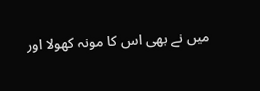میں نے بھی اس کا مونہ کھولا اور